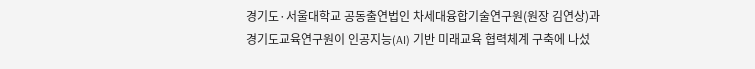경기도·서울대학교 공동출연법인 차세대융합기술연구원(원장 김연상)과 경기도교육연구원이 인공지능(AI) 기반 미래교육 협력체계 구축에 나섰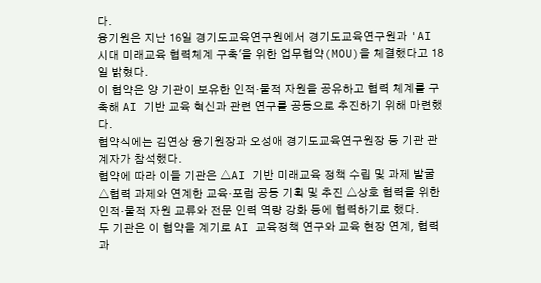다.
융기원은 지난 16일 경기도교육연구원에서 경기도교육연구원과 'AI 시대 미래교육 협력체계 구축'을 위한 업무협약(MOU)을 체결했다고 18일 밝혔다.
이 협약은 양 기관이 보유한 인적·물적 자원을 공유하고 협력 체계를 구축해 AI 기반 교육 혁신과 관련 연구를 공동으로 추진하기 위해 마련했다.
협약식에는 김연상 융기원장과 오성애 경기도교육연구원장 등 기관 관계자가 참석했다.
협약에 따라 이들 기관은 △AI 기반 미래교육 정책 수립 및 과제 발굴 △협력 과제와 연계한 교육·포럼 공동 기획 및 추진 △상호 협력을 위한 인적·물적 자원 교류와 전문 인력 역량 강화 등에 협력하기로 했다.
두 기관은 이 협약을 계기로 AI 교육정책 연구와 교육 현장 연계, 협력 과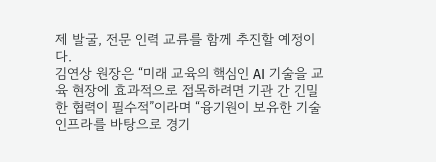제 발굴, 전문 인력 교류를 함께 추진할 예정이다.
김연상 원장은 “미래 교육의 핵심인 AI 기술을 교육 현장에 효과적으로 접목하려면 기관 간 긴밀한 협력이 필수적”이라며 “융기원이 보유한 기술 인프라를 바탕으로 경기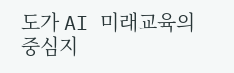도가 AI 미래교육의 중심지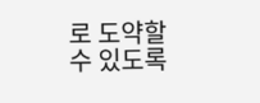로 도약할 수 있도록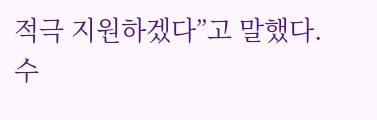적극 지원하겠다”고 말했다.
수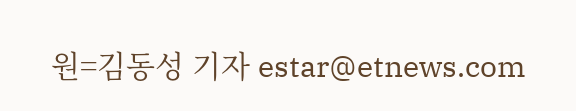원=김동성 기자 estar@etnews.com